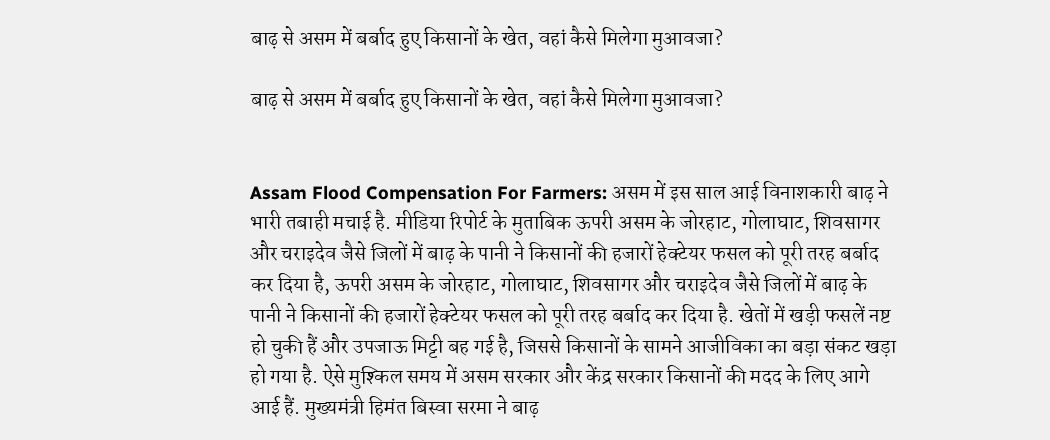बाढ़ से असम में बर्बाद हुए किसानों के खेत, वहां कैसे मिलेगा मुआवजा?

बाढ़ से असम में बर्बाद हुए किसानों के खेत, वहां कैसे मिलेगा मुआवजा?


Assam Flood Compensation For Farmers: असम में इस साल आई विनाशकारी बाढ़ ने भारी तबाही मचाई है. मीडिया रिपोर्ट के मुताबिक ऊपरी असम के जोरहाट, गोलाघाट, शिवसागर और चराइदेव जैसे जिलों में बाढ़ के पानी ने किसानों की हजारों हेक्टेयर फसल को पूरी तरह बर्बाद कर दिया है, ऊपरी असम के जोरहाट, गोलाघाट, शिवसागर और चराइदेव जैसे जिलों में बाढ़ के पानी ने किसानों की हजारों हेक्टेयर फसल को पूरी तरह बर्बाद कर दिया है. खेतों में खड़ी फसलें नष्ट हो चुकी हैं और उपजाऊ मिट्टी बह गई है, जिससे किसानों के सामने आजीविका का बड़ा संकट खड़ा हो गया है. ऐसे मुश्किल समय में असम सरकार और केंद्र सरकार किसानों की मदद के लिए आगे आई हैं. मुख्यमंत्री हिमंत बिस्वा सरमा ने बाढ़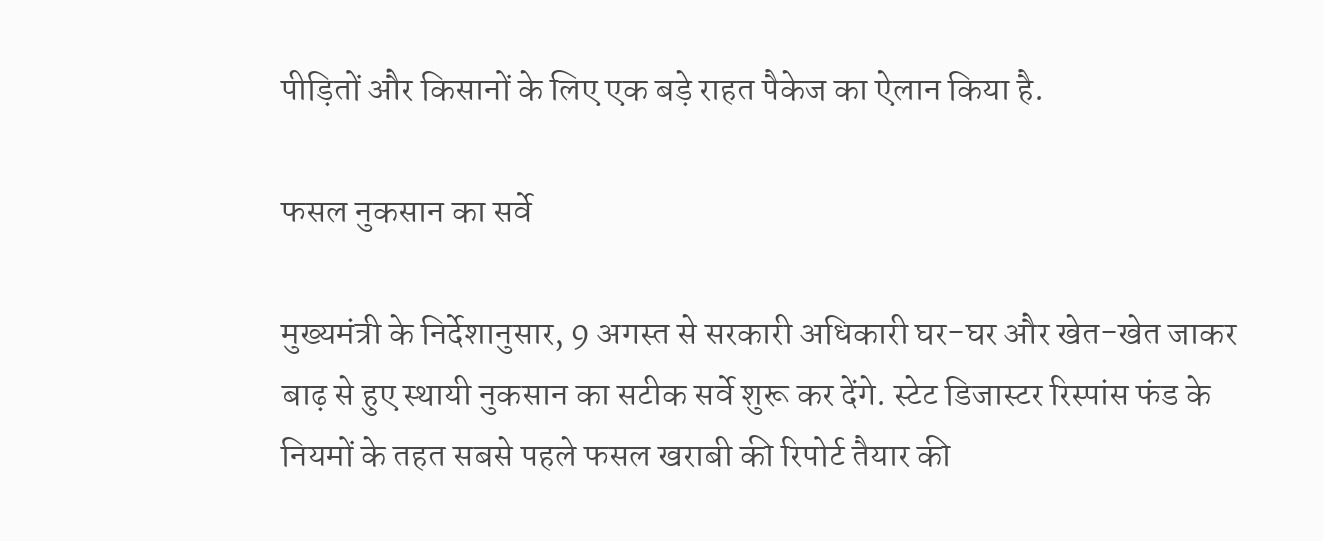पीड़ितों और किसानों के लिए एक बड़े राहत पैकेज का ऐलान किया है.

फसल नुकसान का सर्वे

मुख्यमंत्री के निर्देशानुसार, 9 अगस्त से सरकारी अधिकारी घर-घर और खेत-खेत जाकर बाढ़ से हुए स्थायी नुकसान का सटीक सर्वे शुरू कर देंगे. स्टेट डिजास्टर रिस्पांस फंड के नियमों के तहत सबसे पहले फसल खराबी की रिपोर्ट तैयार की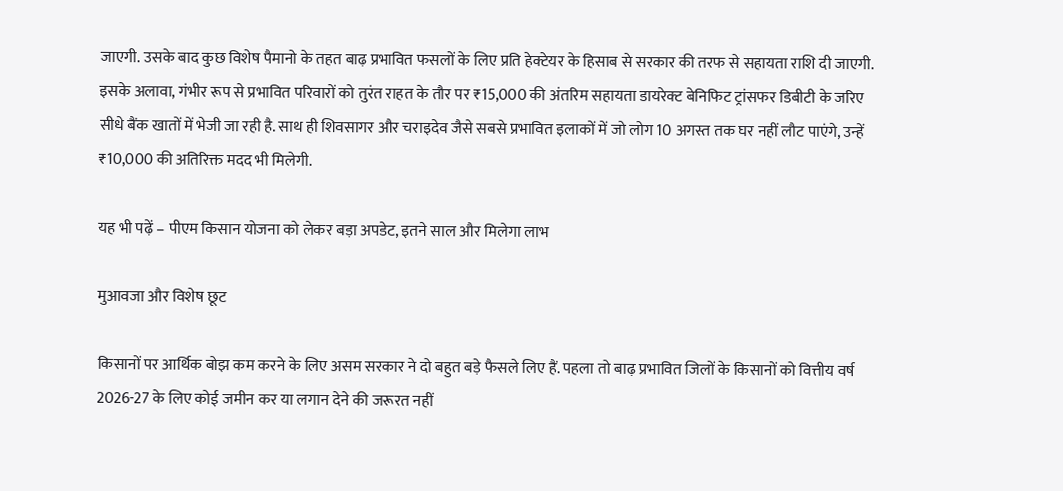जाएगी. उसके बाद कुछ विशेष पैमानो के तहत बाढ़ प्रभावित फसलों के लिए प्रति हेक्टेयर के हिसाब से सरकार की तरफ से सहायता राशि दी जाएगी. इसके अलावा, गंभीर रूप से प्रभावित परिवारों को तुरंत राहत के तौर पर ₹15,000 की अंतरिम सहायता डायरेक्ट बेनिफिट ट्रांसफर डिबीटी के जरिए सीधे बैंक खातों में भेजी जा रही है. साथ ही शिवसागर और चराइदेव जैसे सबसे प्रभावित इलाकों में जो लोग 10 अगस्त तक घर नहीं लौट पाएंगे, उन्हें ₹10,000 की अतिरिक्त मदद भी मिलेगी.

यह भी पढ़ें – पीएम किसान योजना को लेकर बड़ा अपडेट, इतने साल और मिलेगा लाभ

मुआवजा और विशेष छूट

किसानों पर आर्थिक बोझ कम करने के लिए असम सरकार ने दो बहुत बड़े फैसले लिए हैं. पहला तो बाढ़ प्रभावित जिलों के किसानों को वित्तीय वर्ष 2026-27 के लिए कोई जमीन कर या लगान देने की जरूरत नहीं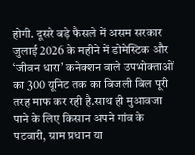होगी. दूसरे बड़े फैसले में असम सरकार जुलाई 2026 के महीने में डोमेस्टिक और ‘जीवन धारा’ कनेक्शन वाले उपभोक्ताओं का 300 यूनिट तक का बिजली बिल पूरी तरह माफ कर रही है.साथ ही मुआवजा पाने के लिए किसान अपने गांव के पटवारी, ग्राम प्रधान या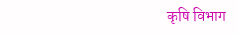कृषि विभाग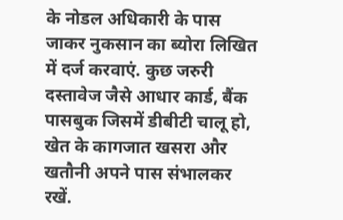के नोडल अधिकारी के पास जाकर नुकसान का ब्योरा लिखित में दर्ज करवाएं. कुछ जरुरी दस्तावेज जैसे आधार कार्ड, बैंक पासबुक जिसमें डीबीटी चालू हो, खेत के कागजात खसरा और खतौनी अपने पास संभालकर रखें.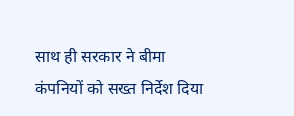साथ ही सरकार ने बीमा कंपनियों को सख्त निर्देश दिया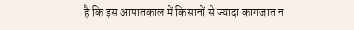है कि इस आपातकाल में किसानों से ज्यादा कागजात न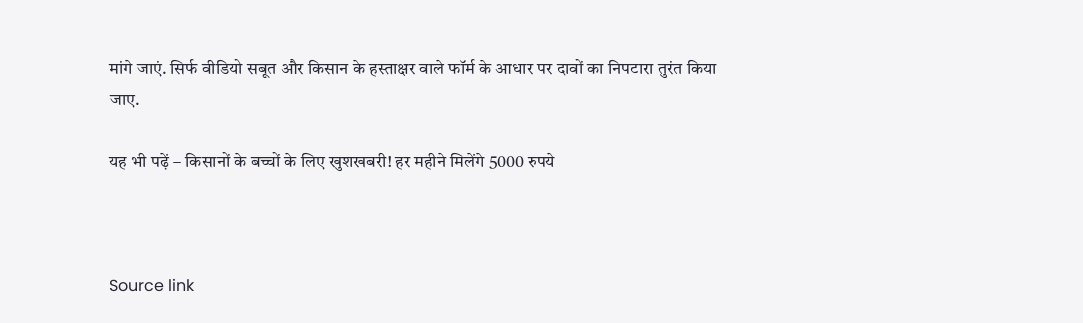मांगे जाएं. सिर्फ वीडियो सबूत और किसान के हस्ताक्षर वाले फॉर्म के आधार पर दावों का निपटारा तुरंत किया जाए.

यह भी पढ़ें – किसानों के बच्चों के लिए खुशखबरी! हर महीने मिलेंगे 5000 रुपये



Source link